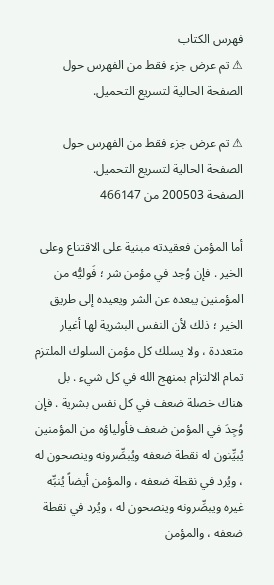فهرس الكتاب
⚠ تم عرض جزء فقط من الفهرس حول الصفحة الحالية لتسريع التحميل.

⚠ تم عرض جزء فقط من الفهرس حول الصفحة الحالية لتسريع التحميل.
الصفحة 200503 من 466147

أما المؤمن فعقيدته مبنية على الاقتناع وعلى الخير . فإن وُجد في مؤمن شر ؛ فَوليُّه من المؤمنين يبعده عن الشر ويعيده إلى طريق الخير ؛ ذلك لأن النفس البشرية لها أغيار متعددة ، ولا يسلك كل مؤمن السلوك الملتزم تمام الالتزام بمنهج الله في كل شيء . بل هناك خصلة ضعف في كل نفس بشرية . فإن وُجِدَ في المؤمن ضعف فأولياؤه من المؤمنين يُبيِّنون له نقطة ضعفه ويُبصِّرونه وينصحون له ، ويُرد في نقطة ضعفه ، والمؤمن أيضاً يُنبِّه غيره ويبصِّرونه وينصحون له ، ويُرد في نقطة ضعفه ، والمؤمن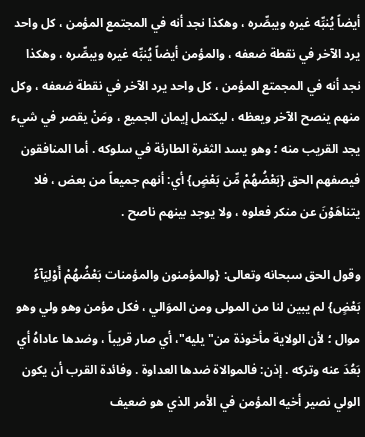أيضاً يُنبِّه غيره ويبصِّره ، وهكذا نجد أنه في المجتمع المؤمن ، كل واحد يرد الآخر في نقطة ضعفه ، والمؤمن أيضاً يُنبِّه غيره ويبصِّره ، وهكذا نجد أنه في المجمتع المؤمن ، كل واحد يرد الآخر في نقطة ضعفه ، وكل منهم ينصح الآخر ويعظه ، ليكتمل إيمان الجميع ، ومَنْ يقصر في شيء يجد القريب منه ؛ وهو يسد الثغرة الطارئة في سلوكه . أما المنافقون فيصفهم الحق {بَعْضُهُمْ مِّن بَعْضٍ} أي: أنهم جميعاً من بعض ، فلا يتناهَوْنَ عن منكر فعلوه ، ولا يوجد بينهم ناصح .

وقول الحق سبحانه وتعالى: {والمؤمنون والمؤمنات بَعْضُهُمْ أَوْلِيَآءُ بَعْضٍ} لم يبين لنا من المولى ومن الموَالي ، فكل مؤمن وهو ولي وهو موال ؛ لأن الولاية مأخوذة من"يليه"، أي صار قريباً ، وضدها عاداهُ أي بَعُدَ عنه وتركه . إذن: فالموالاة ضدها العداوة . وفائدة القرب أن يكون الولي نصير أخيه المؤمن في الأمر الذي هو ضعيف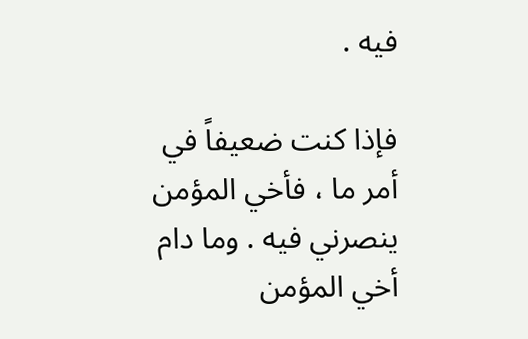فيه .

فإذا كنت ضعيفاً في أمر ما ، فأخي المؤمن ينصرني فيه . وما دام أخي المؤمن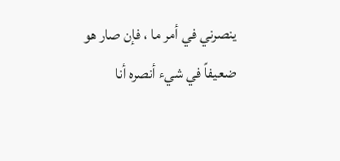ينصرني في أمر ما ، فإن صار هو ضعيفاً في شيء أنصره أنا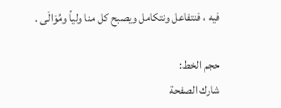فيه ، فنتفاعل ونتكامل ويصبح كل منا ولياً ومُوَالَى .

حجم الخط:
شارك الصفحة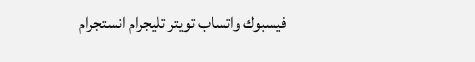فيسبوك واتساب تويتر تليجرام انستجرام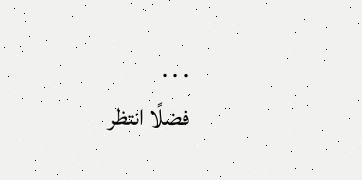. . .
فضلًا انتظر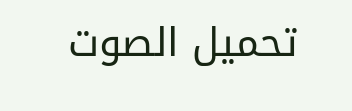تحميل الصوت